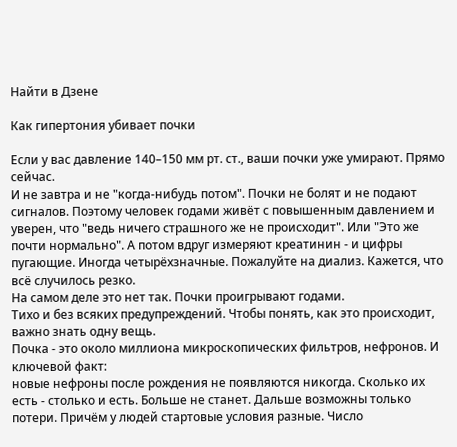Найти в Дзене

Как гипертония убивает почки

Если у вас давление 140–150 мм рт. ст., ваши почки уже умирают. Прямо сейчас.
И не завтра и не "когда-нибудь потом". Почки не болят и не подают сигналов. Поэтому человек годами живёт с повышенным давлением и уверен, что "ведь ничего страшного же не происходит". Или "Это же почти нормально". А потом вдруг измеряют креатинин - и цифры пугающие. Иногда четырёхзначные. Пожалуйте на диализ. Кажется, что всё случилось резко.
На самом деле это нет так. Почки проигрывают годами.
Тихо и без всяких предупреждений. Чтобы понять, как это происходит, важно знать одну вещь.
Почка - это около миллиона микроскопических фильтров, нефронов. И ключевой факт:
новые нефроны после рождения не появляются никогда. Сколько их есть - столько и есть. Больше не станет. Дальше возможны только потери. Причём у людей стартовые условия разные. Число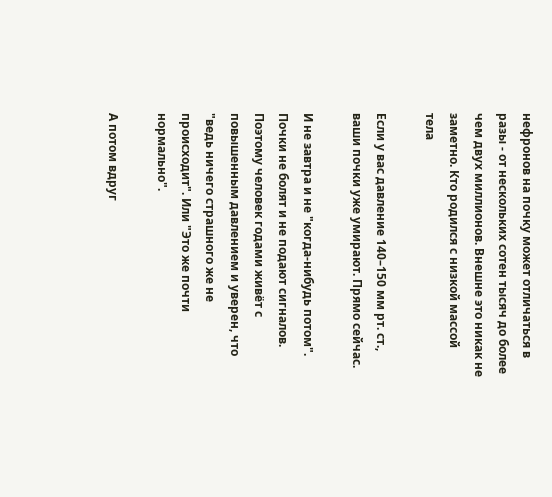нефронов на почку может отличаться в разы - от нескольких сотен тысяч до более чем двух миллионов. Внешне это никак не заметно. Кто родился с низкой массой тела

Если у вас давление 140–150 мм рт. ст., ваши почки уже умирают. Прямо сейчас.

И не завтра и не "когда-нибудь потом". Почки не болят и не подают сигналов. Поэтому человек годами живёт с повышенным давлением и уверен, что "ведь ничего страшного же не происходит". Или "Это же почти нормально".

А потом вдруг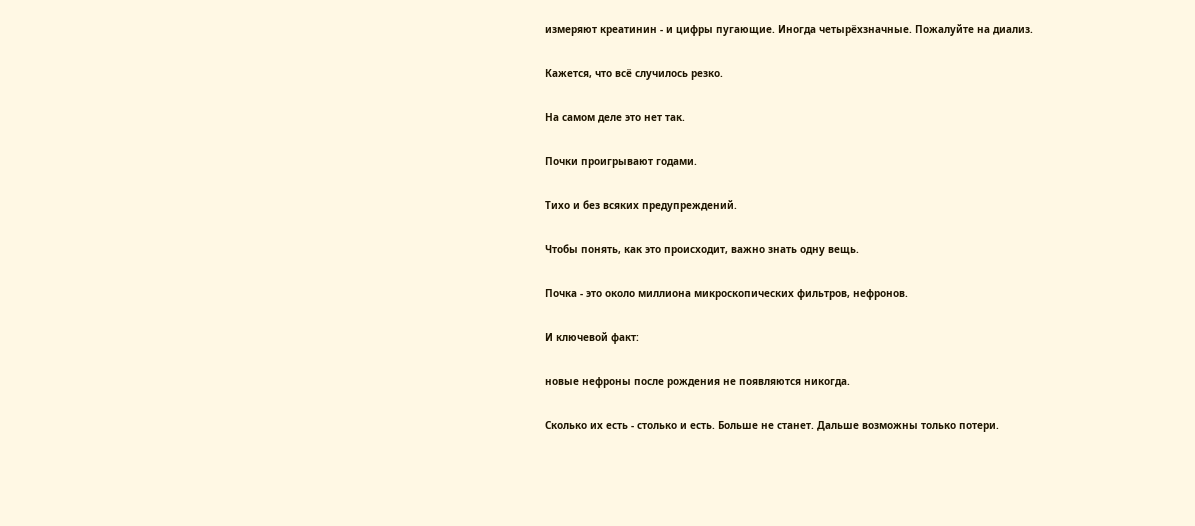измеряют креатинин - и цифры пугающие. Иногда четырёхзначные. Пожалуйте на диализ.

Кажется, что всё случилось резко.

На самом деле это нет так.

Почки проигрывают годами.

Тихо и без всяких предупреждений.

Чтобы понять, как это происходит, важно знать одну вещь.

Почка - это около миллиона микроскопических фильтров, нефронов.

И ключевой факт:

новые нефроны после рождения не появляются никогда.

Сколько их есть - столько и есть. Больше не станет. Дальше возможны только потери.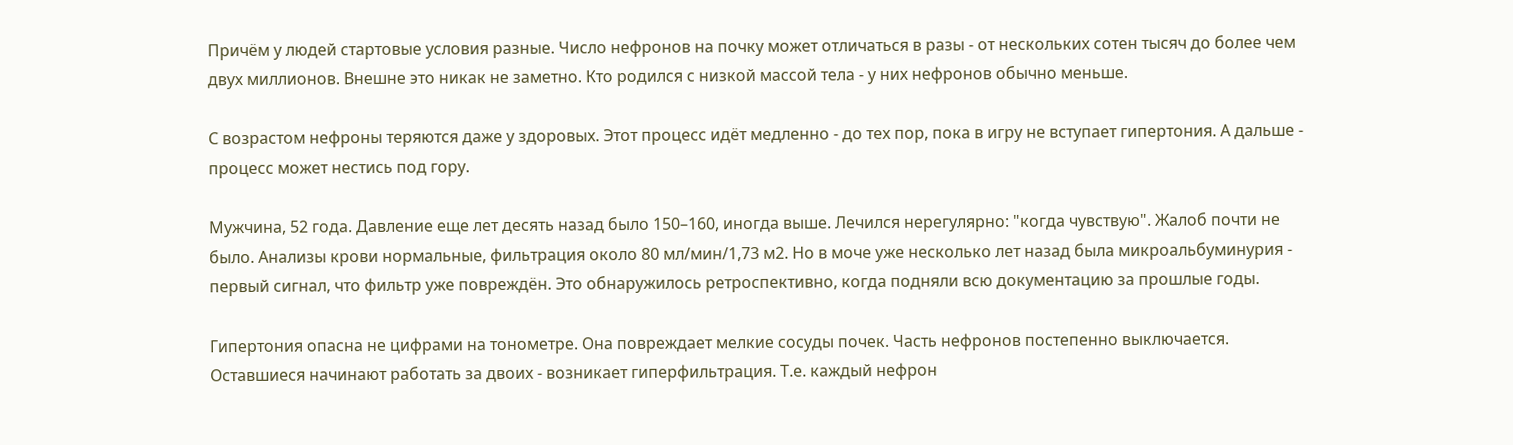Причём у людей стартовые условия разные. Число нефронов на почку может отличаться в разы - от нескольких сотен тысяч до более чем двух миллионов. Внешне это никак не заметно. Кто родился с низкой массой тела - у них нефронов обычно меньше.

С возрастом нефроны теряются даже у здоровых. Этот процесс идёт медленно - до тех пор, пока в игру не вступает гипертония. А дальше - процесс может нестись под гору.

Мужчина, 52 года. Давление еще лет десять назад было 150–160, иногда выше. Лечился нерегулярно: "когда чувствую". Жалоб почти не было. Анализы крови нормальные, фильтрация около 80 мл/мин/1,73 м2. Но в моче уже несколько лет назад была микроальбуминурия - первый сигнал, что фильтр уже повреждён. Это обнаружилось ретроспективно, когда подняли всю документацию за прошлые годы.

Гипертония опасна не цифрами на тонометре. Она повреждает мелкие сосуды почек. Часть нефронов постепенно выключается. Оставшиеся начинают работать за двоих - возникает гиперфильтрация. Т.е. каждый нефрон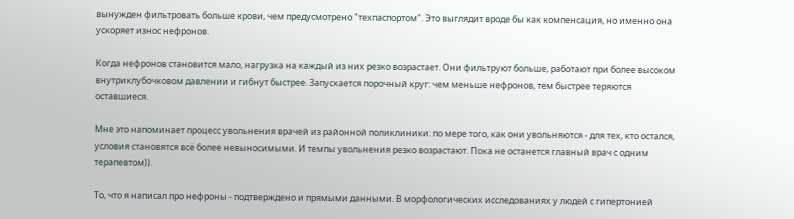вынужден фильтровать больше крови, чем предусмотрено "техпаспортом". Это выглядит вроде бы как компенсация, но именно она ускоряет износ нефронов.

Когда нефронов становится мало, нагрузка на каждый из них резко возрастает. Они фильтруют больше, работают при более высоком внутриклубочковом давлении и гибнут быстрее. Запускается порочный круг: чем меньше нефронов, тем быстрее теряются оставшиеся.

Мне это напоминает процесс увольнения врачей из районной поликлиники: по мере того, как они увольняются - для тех, кто остался, условия становятся всё более невыносимыми. И темпы увольнения резко возрастают. Пока не останется главный врач с одним терапевтом)).

То, что я написал про нефроны - подтверждено и прямыми данными. В морфологических исследованиях у людей с гипертонией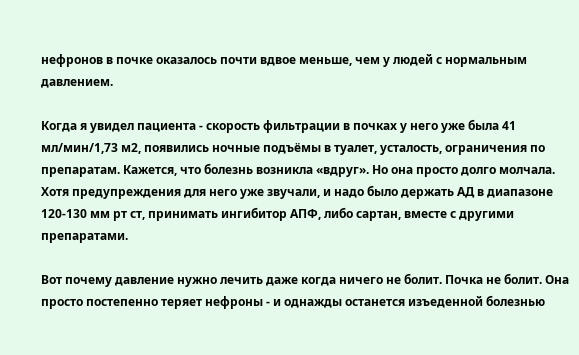нефронов в почке оказалось почти вдвое меньше, чем у людей с нормальным давлением.

Когда я увидел пациента - скорость фильтрации в почках у него уже была 41 мл/мин/1,73 м2, появились ночные подъёмы в туалет, усталость, ограничения по препаратам. Кажется, что болезнь возникла «вдруг». Но она просто долго молчала. Хотя предупреждения для него уже звучали, и надо было держать АД в диапазоне 120-130 мм рт ст, принимать ингибитор АПФ, либо сартан, вместе с другими препаратами.

Вот почему давление нужно лечить даже когда ничего не болит. Почка не болит. Она просто постепенно теряет нефроны - и однажды останется изъеденной болезнью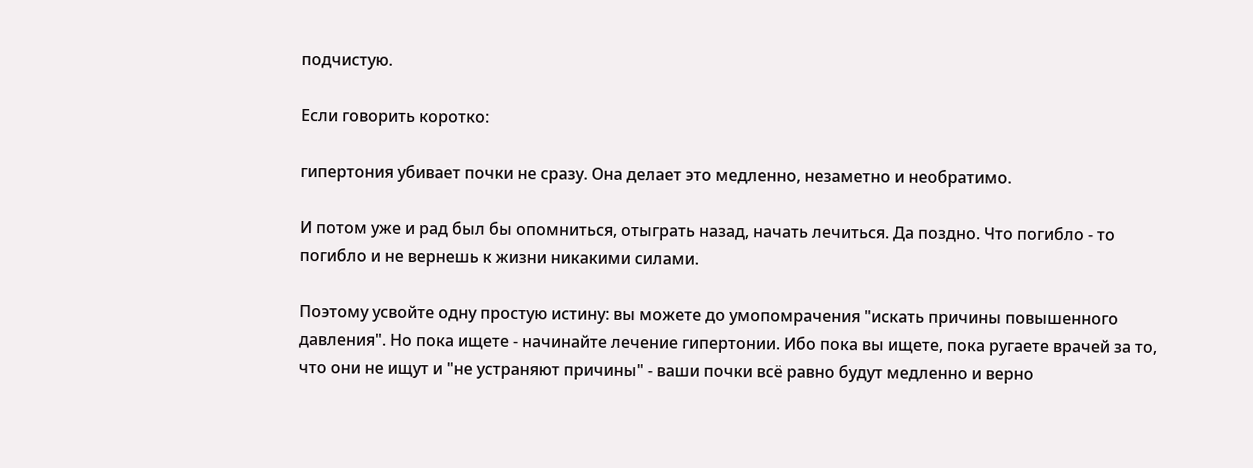подчистую.

Если говорить коротко:

гипертония убивает почки не сразу. Она делает это медленно, незаметно и необратимо.

И потом уже и рад был бы опомниться, отыграть назад, начать лечиться. Да поздно. Что погибло - то погибло и не вернешь к жизни никакими силами.

Поэтому усвойте одну простую истину: вы можете до умопомрачения "искать причины повышенного давления". Но пока ищете - начинайте лечение гипертонии. Ибо пока вы ищете, пока ругаете врачей за то, что они не ищут и "не устраняют причины" - ваши почки всё равно будут медленно и верно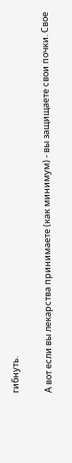гибнуть.

А вот если вы лекарства принимаете (как минимум) - вы защищаете свои почки. Свое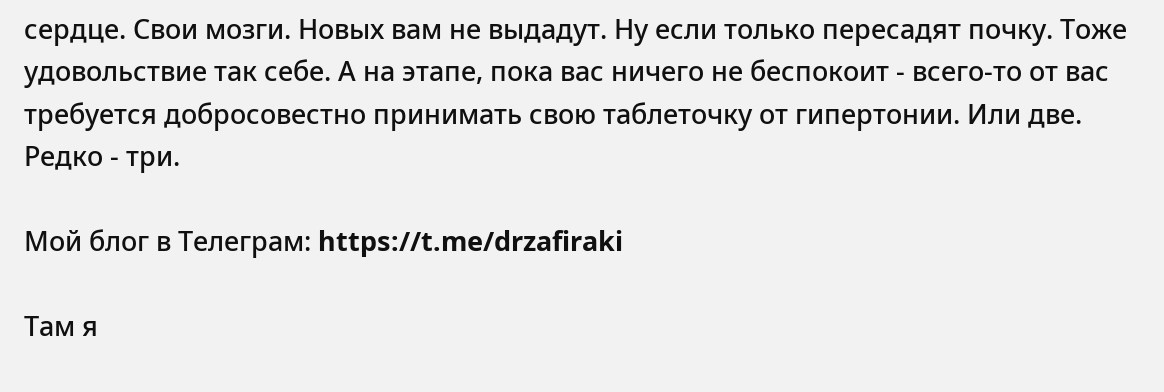сердце. Свои мозги. Новых вам не выдадут. Ну если только пересадят почку. Тоже удовольствие так себе. А на этапе, пока вас ничего не беспокоит - всего-то от вас требуется добросовестно принимать свою таблеточку от гипертонии. Или две. Редко - три.

Мой блог в Телеграм: https://t.me/drzafiraki

Там я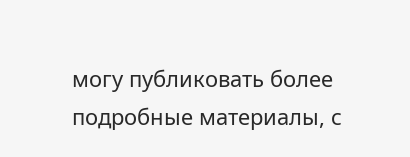могу публиковать более подробные материалы, с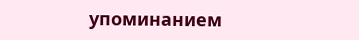упоминанием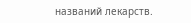названий лекарств.